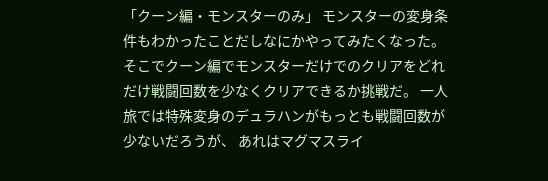「クーン編・モンスターのみ」 モンスターの変身条件もわかったことだしなにかやってみたくなった。 そこでクーン編でモンスターだけでのクリアをどれだけ戦闘回数を少なくクリアできるか挑戦だ。 一人旅では特殊変身のデュラハンがもっとも戦闘回数が少ないだろうが、 あれはマグマスライ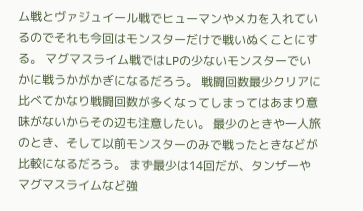ム戦とヴァジュイール戦でヒューマンやメカを入れているのでそれも今回はモンスターだけで戦いぬくことにする。 マグマスライム戦ではLPの少ないモンスターでいかに戦うかがかぎになるだろう。 戦闘回数最少クリアに比べてかなり戦闘回数が多くなってしまってはあまり意味がないからその辺も注意したい。 最少のときや一人旅のとき、そして以前モンスターのみで戦ったときなどが比較になるだろう。 まず最少は14回だが、タンザーやマグマスライムなど強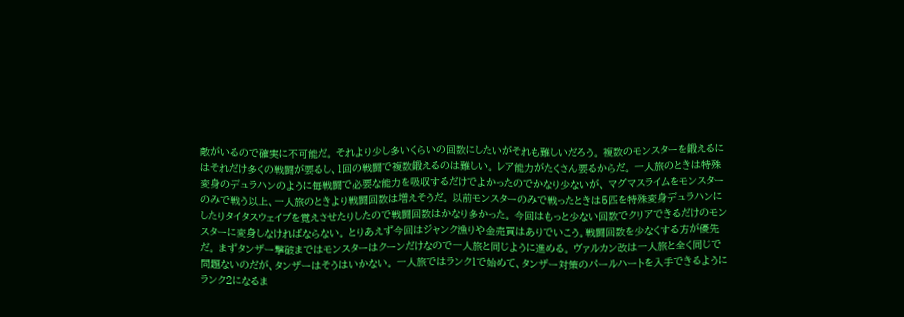敵がいるので確実に不可能だ。 それより少し多いくらいの回数にしたいがそれも難しいだろう。 複数のモンスターを鍛えるにはそれだけ多くの戦闘が要るし、1回の戦闘で複数鍛えるのは難しい。 レア能力がたくさん要るからだ。 一人旅のときは特殊変身のデュラハンのように毎戦闘で必要な能力を吸収するだけでよかったのでかなり少ないが、 マグマスライムをモンスターのみで戦う以上、一人旅のときより戦闘回数は増えそうだ。 以前モンスターのみで戦ったときは5匹を特殊変身デュラハンにしたりタイタスウェイブを覚えさせたりしたので戦闘回数はかなり多かった。 今回はもっと少ない回数でクリアできるだけのモンスターに変身しなければならない。 とりあえず今回はジャンク漁りや金売買はありでいこう。戦闘回数を少なくする方が優先だ。 まずタンザー撃破まではモンスターはクーンだけなので一人旅と同じように進める。 ヴァルカン改は一人旅と全く同じで問題ないのだが、タンザーはそうはいかない。 一人旅ではランク1で始めて、タンザー対策のパールハートを入手できるようにランク2になるま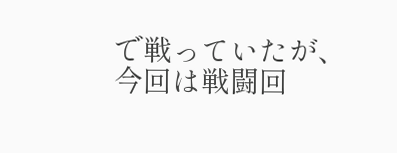で戦っていたが、 今回は戦闘回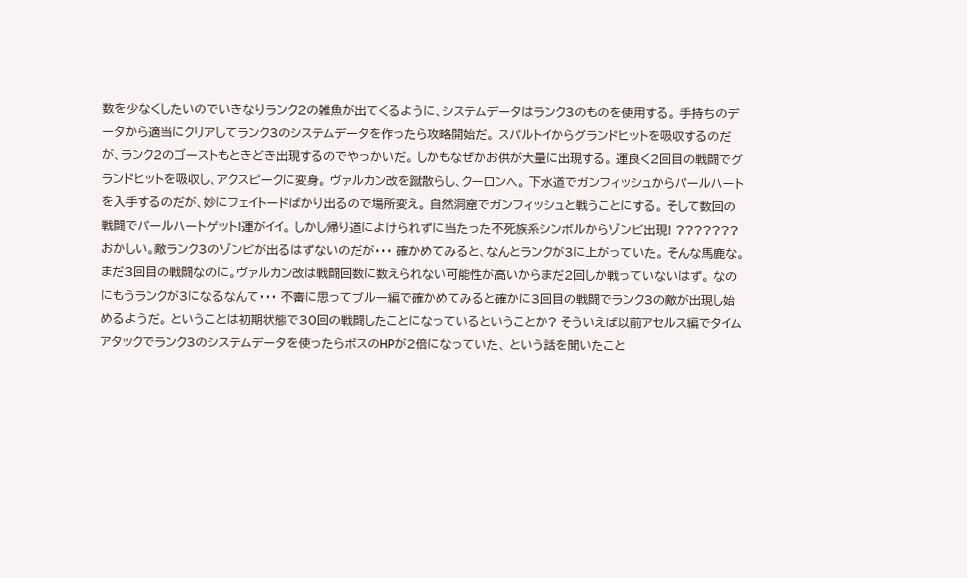数を少なくしたいのでいきなりランク2の雑魚が出てくるように、システムデータはランク3のものを使用する。 手持ちのデータから適当にクリアしてランク3のシステムデータを作ったら攻略開始だ。 スパルトイからグランドヒットを吸収するのだが、ランク2のゴーストもときどき出現するのでやっかいだ。 しかもなぜかお供が大量に出現する。 運良く2回目の戦闘でグランドヒットを吸収し、アクスピークに変身。 ヴァルカン改を蹴散らし、クーロンへ。 下水道でガンフィッシュからパールハートを入手するのだが、妙にフェイトードばかり出るので場所変え。 自然洞窟でガンフィッシュと戦うことにする。 そして数回の戦闘でパールハートゲット!運がイイ。 しかし帰り道によけられずに当たった不死族系シンボルからゾンビ出現! ??????? おかしい。敵ランク3のゾンビが出るはずないのだが・・・ 確かめてみると、なんとランクが3に上がっていた。 そんな馬鹿な。まだ3回目の戦闘なのに。ヴァルカン改は戦闘回数に数えられない可能性が高いからまだ2回しか戦っていないはず。 なのにもうランクが3になるなんて・・・ 不審に思ってブルー編で確かめてみると確かに3回目の戦闘でランク3の敵が出現し始めるようだ。 ということは初期状態で30回の戦闘したことになっているということか? そういえば以前アセルス編でタイムアタックでランク3のシステムデータを使ったらボスのHPが2倍になっていた、 という話を聞いたこと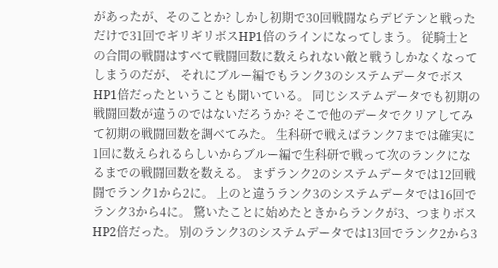があったが、そのことか? しかし初期で30回戦闘ならデビテンと戦っただけで31回でギリギリボスHP1倍のラインになってしまう。 従騎士との合間の戦闘はすべて戦闘回数に数えられない敵と戦うしかなくなってしまうのだが、 それにブルー編でもランク3のシステムデータでボスHP1倍だったということも聞いている。 同じシステムデータでも初期の戦闘回数が違うのではないだろうか? そこで他のデータでクリアしてみて初期の戦闘回数を調べてみた。 生科研で戦えばランク7までは確実に1回に数えられるらしいからブルー編で生科研で戦って次のランクになるまでの戦闘回数を数える。 まずランク2のシステムデータでは12回戦闘でランク1から2に。 上のと違うランク3のシステムデータでは16回でランク3から4に。 驚いたことに始めたときからランクが3、つまりボスHP2倍だった。 別のランク3のシステムデータでは13回でランク2から3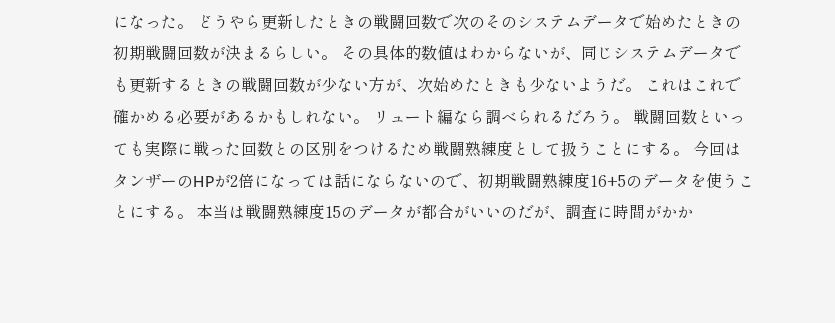になった。 どうやら更新したときの戦闘回数で次のそのシステムデータで始めたときの初期戦闘回数が決まるらしい。 その具体的数値はわからないが、同じシステムデータでも更新するときの戦闘回数が少ない方が、次始めたときも少ないようだ。 これはこれで確かめる必要があるかもしれない。 リュート編なら調べられるだろう。 戦闘回数といっても実際に戦った回数との区別をつけるため戦闘熟練度として扱うことにする。 今回はタンザーのHPが2倍になっては話にならないので、初期戦闘熟練度16+5のデータを使うことにする。 本当は戦闘熟練度15のデータが都合がいいのだが、調査に時間がかか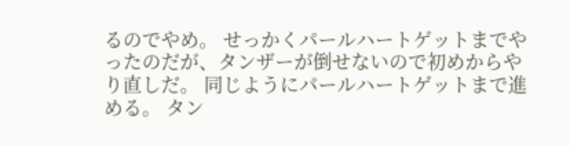るのでやめ。 せっかくパールハートゲットまでやったのだが、タンザーが倒せないので初めからやり直しだ。 同じようにパールハートゲットまで進める。 タン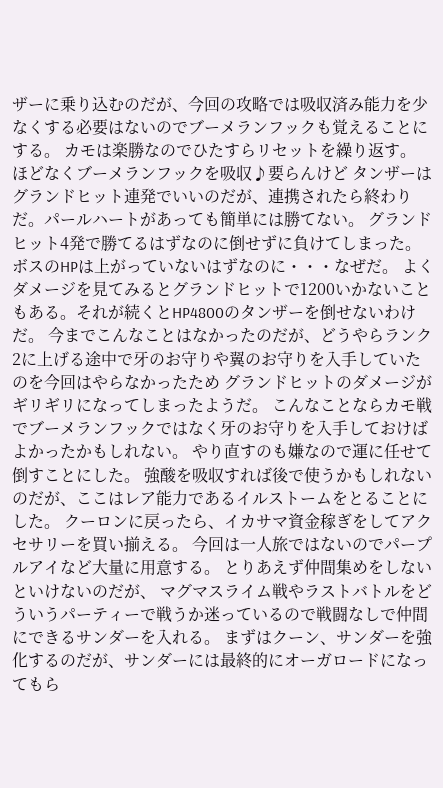ザーに乗り込むのだが、今回の攻略では吸収済み能力を少なくする必要はないのでブーメランフックも覚えることにする。 カモは楽勝なのでひたすらリセットを繰り返す。 ほどなくブーメランフックを吸収♪要らんけど タンザーはグランドヒット連発でいいのだが、連携されたら終わりだ。パールハートがあっても簡単には勝てない。 グランドヒット4発で勝てるはずなのに倒せずに負けてしまった。 ボスのHPは上がっていないはずなのに・・・なぜだ。 よくダメージを見てみるとグランドヒットで1200いかないこともある。それが続くとHP4800のタンザーを倒せないわけだ。 今までこんなことはなかったのだが、どうやらランク2に上げる途中で牙のお守りや翼のお守りを入手していたのを今回はやらなかったため グランドヒットのダメージがギリギリになってしまったようだ。 こんなことならカモ戦でブーメランフックではなく牙のお守りを入手しておけばよかったかもしれない。 やり直すのも嫌なので運に任せて倒すことにした。 強酸を吸収すれば後で使うかもしれないのだが、ここはレア能力であるイルストームをとることにした。 クーロンに戻ったら、イカサマ資金稼ぎをしてアクセサリーを買い揃える。 今回は一人旅ではないのでパープルアイなど大量に用意する。 とりあえず仲間集めをしないといけないのだが、 マグマスライム戦やラストバトルをどういうパーティーで戦うか迷っているので戦闘なしで仲間にできるサンダーを入れる。 まずはクーン、サンダーを強化するのだが、サンダーには最終的にオーガロードになってもら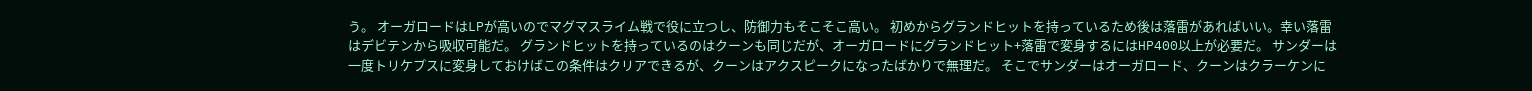う。 オーガロードはLPが高いのでマグマスライム戦で役に立つし、防御力もそこそこ高い。 初めからグランドヒットを持っているため後は落雷があればいい。幸い落雷はデビテンから吸収可能だ。 グランドヒットを持っているのはクーンも同じだが、オーガロードにグランドヒット+落雷で変身するにはHP400以上が必要だ。 サンダーは一度トリケプスに変身しておけばこの条件はクリアできるが、クーンはアクスピークになったばかりで無理だ。 そこでサンダーはオーガロード、クーンはクラーケンに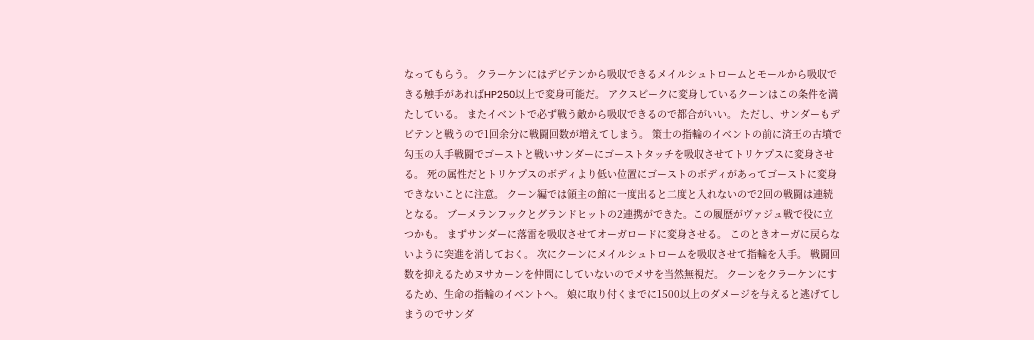なってもらう。 クラーケンにはデビテンから吸収できるメイルシュトロームとモールから吸収できる触手があればHP250以上で変身可能だ。 アクスピークに変身しているクーンはこの条件を満たしている。 またイベントで必ず戦う敵から吸収できるので都合がいい。 ただし、サンダーもデビテンと戦うので1回余分に戦闘回数が増えてしまう。 策士の指輪のイベントの前に済王の古墳で勾玉の入手戦闘でゴーストと戦いサンダーにゴーストタッチを吸収させてトリケプスに変身させる。 死の属性だとトリケプスのボディより低い位置にゴーストのボディがあってゴーストに変身できないことに注意。 クーン編では領主の館に一度出ると二度と入れないので2回の戦闘は連続となる。 ブーメランフックとグランドヒットの2連携ができた。この履歴がヴァジュ戦で役に立つかも。 まずサンダーに落雷を吸収させてオーガロードに変身させる。 このときオーガに戻らないように突進を消しておく。 次にクーンにメイルシュトロームを吸収させて指輪を入手。 戦闘回数を抑えるためヌサカーンを仲間にしていないのでメサを当然無視だ。 クーンをクラーケンにするため、生命の指輪のイベントへ。 娘に取り付くまでに1500以上のダメージを与えると逃げてしまうのでサンダ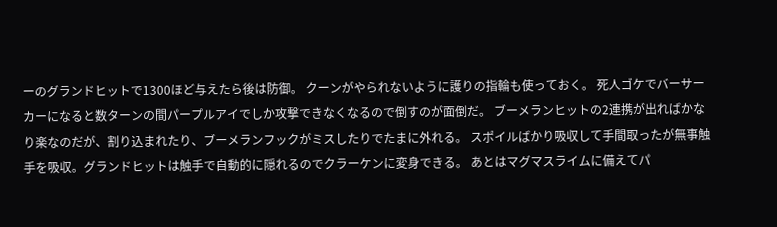ーのグランドヒットで1300ほど与えたら後は防御。 クーンがやられないように護りの指輪も使っておく。 死人ゴケでバーサーカーになると数ターンの間パープルアイでしか攻撃できなくなるので倒すのが面倒だ。 ブーメランヒットの2連携が出ればかなり楽なのだが、割り込まれたり、ブーメランフックがミスしたりでたまに外れる。 スポイルばかり吸収して手間取ったが無事触手を吸収。グランドヒットは触手で自動的に隠れるのでクラーケンに変身できる。 あとはマグマスライムに備えてパ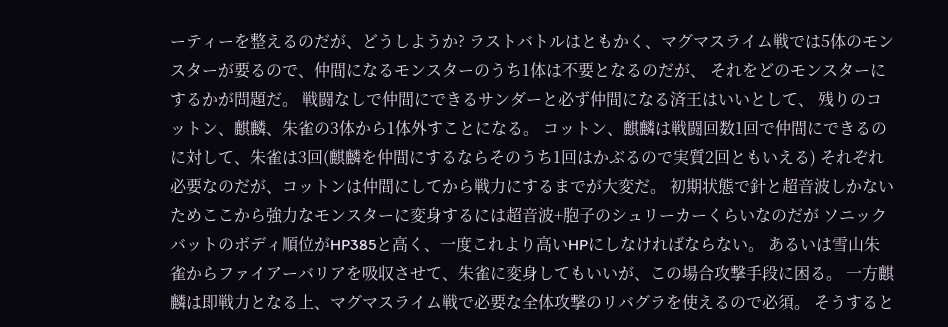ーティーを整えるのだが、どうしようか? ラストバトルはともかく、マグマスライム戦では5体のモンスターが要るので、仲間になるモンスターのうち1体は不要となるのだが、 それをどのモンスターにするかが問題だ。 戦闘なしで仲間にできるサンダーと必ず仲間になる済王はいいとして、 残りのコットン、麒麟、朱雀の3体から1体外すことになる。 コットン、麒麟は戦闘回数1回で仲間にできるのに対して、朱雀は3回(麒麟を仲間にするならそのうち1回はかぶるので実質2回ともいえる) それぞれ必要なのだが、コットンは仲間にしてから戦力にするまでが大変だ。 初期状態で針と超音波しかないためここから強力なモンスターに変身するには超音波+胞子のシュリーカーくらいなのだが ソニックバットのボディ順位がHP385と高く、一度これより高いHPにしなければならない。 あるいは雪山朱雀からファイアーバリアを吸収させて、朱雀に変身してもいいが、この場合攻撃手段に困る。 一方麒麟は即戦力となる上、マグマスライム戦で必要な全体攻撃のリバグラを使えるので必須。 そうすると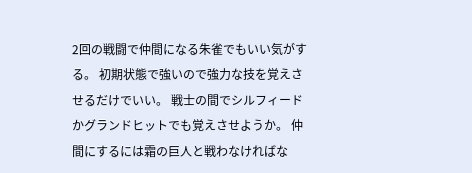2回の戦闘で仲間になる朱雀でもいい気がする。 初期状態で強いので強力な技を覚えさせるだけでいい。 戦士の間でシルフィードかグランドヒットでも覚えさせようか。 仲間にするには霜の巨人と戦わなければな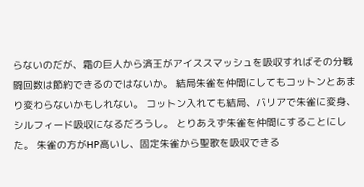らないのだが、霜の巨人から済王がアイススマッシュを吸収すればその分戦闘回数は節約できるのではないか。 結局朱雀を仲間にしてもコットンとあまり変わらないかもしれない。 コットン入れても結局、バリアで朱雀に変身、シルフィード吸収になるだろうし。 とりあえず朱雀を仲間にすることにした。 朱雀の方がHP高いし、固定朱雀から聖歌を吸収できる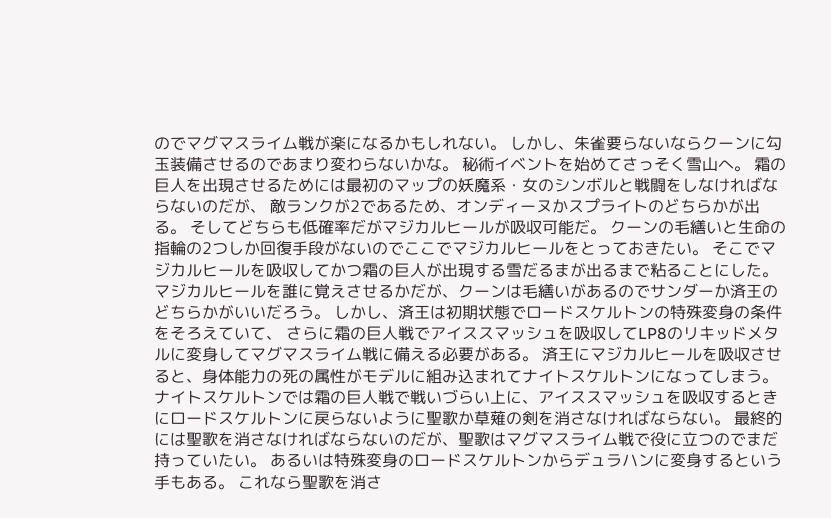のでマグマスライム戦が楽になるかもしれない。 しかし、朱雀要らないならクーンに勾玉装備させるのであまり変わらないかな。 秘術イベントを始めてさっそく雪山へ。 霜の巨人を出現させるためには最初のマップの妖魔系・女のシンボルと戦闘をしなければならないのだが、 敵ランクが2であるため、オンディーヌかスプライトのどちらかが出る。 そしてどちらも低確率だがマジカルヒールが吸収可能だ。 クーンの毛繕いと生命の指輪の2つしか回復手段がないのでここでマジカルヒールをとっておきたい。 そこでマジカルヒールを吸収してかつ霜の巨人が出現する雪だるまが出るまで粘ることにした。 マジカルヒールを誰に覚えさせるかだが、クーンは毛繕いがあるのでサンダーか済王のどちらかがいいだろう。 しかし、済王は初期状態でロードスケルトンの特殊変身の条件をそろえていて、 さらに霜の巨人戦でアイススマッシュを吸収してLP8のリキッドメタルに変身してマグマスライム戦に備える必要がある。 済王にマジカルヒールを吸収させると、身体能力の死の属性がモデルに組み込まれてナイトスケルトンになってしまう。 ナイトスケルトンでは霜の巨人戦で戦いづらい上に、アイススマッシュを吸収するときにロードスケルトンに戻らないように聖歌か草薙の剣を消さなければならない。 最終的には聖歌を消さなければならないのだが、聖歌はマグマスライム戦で役に立つのでまだ持っていたい。 あるいは特殊変身のロードスケルトンからデュラハンに変身するという手もある。 これなら聖歌を消さ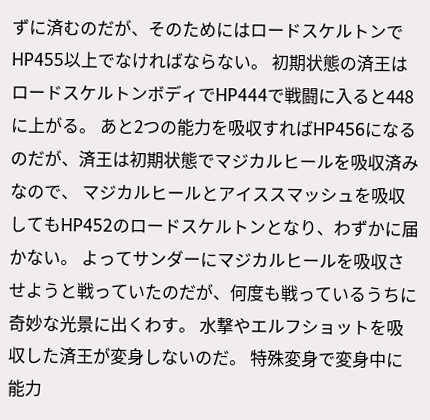ずに済むのだが、そのためにはロードスケルトンでHP455以上でなければならない。 初期状態の済王はロードスケルトンボディでHP444で戦闘に入ると448に上がる。 あと2つの能力を吸収すればHP456になるのだが、済王は初期状態でマジカルヒールを吸収済みなので、 マジカルヒールとアイススマッシュを吸収してもHP452のロードスケルトンとなり、わずかに届かない。 よってサンダーにマジカルヒールを吸収させようと戦っていたのだが、何度も戦っているうちに奇妙な光景に出くわす。 水撃やエルフショットを吸収した済王が変身しないのだ。 特殊変身で変身中に能力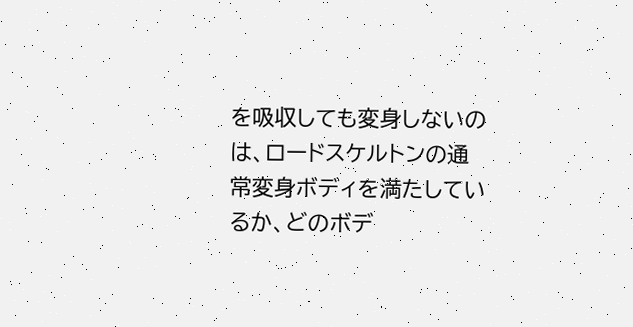を吸収しても変身しないのは、ロードスケルトンの通常変身ボディを満たしているか、どのボデ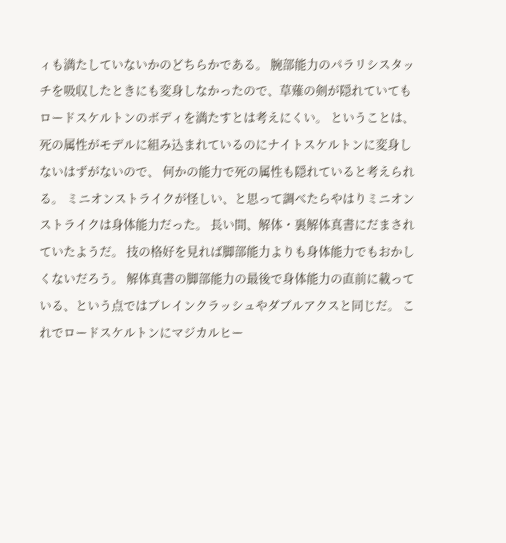ィも満たしていないかのどちらかである。 腕部能力のパラリシスタッチを吸収したときにも変身しなかったので、草薙の剣が隠れていてもロードスケルトンのボディを満たすとは考えにくい。 ということは、死の属性がモデルに組み込まれているのにナイトスケルトンに変身しないはずがないので、 何かの能力で死の属性も隠れていると考えられる。 ミニオンストライクが怪しい、と思って調べたらやはりミニオンストライクは身体能力だった。 長い間、解体・裏解体真書にだまされていたようだ。 技の格好を見れば脚部能力よりも身体能力でもおかしくないだろう。 解体真書の脚部能力の最後で身体能力の直前に載っている、という点ではブレインクラッシュやダブルアクスと同じだ。 これでロードスケルトンにマジカルヒー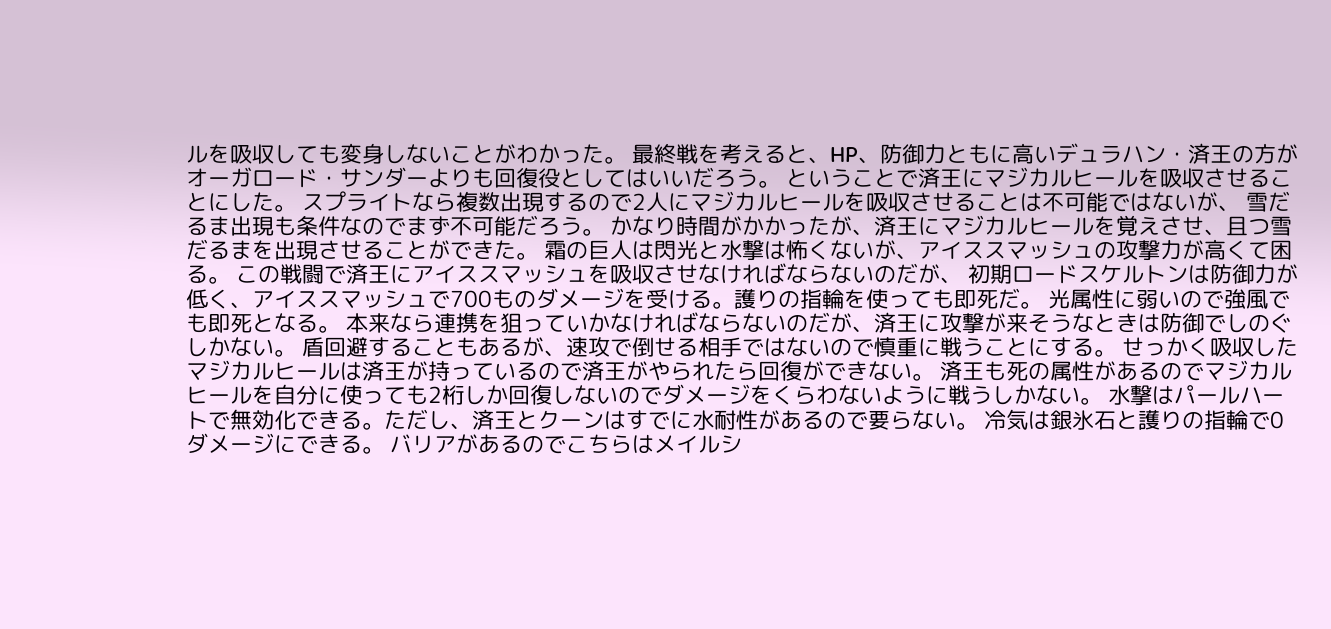ルを吸収しても変身しないことがわかった。 最終戦を考えると、HP、防御力ともに高いデュラハン・済王の方がオーガロード・サンダーよりも回復役としてはいいだろう。 ということで済王にマジカルヒールを吸収させることにした。 スプライトなら複数出現するので2人にマジカルヒールを吸収させることは不可能ではないが、 雪だるま出現も条件なのでまず不可能だろう。 かなり時間がかかったが、済王にマジカルヒールを覚えさせ、且つ雪だるまを出現させることができた。 霜の巨人は閃光と水撃は怖くないが、アイススマッシュの攻撃力が高くて困る。 この戦闘で済王にアイススマッシュを吸収させなければならないのだが、 初期ロードスケルトンは防御力が低く、アイススマッシュで700ものダメージを受ける。護りの指輪を使っても即死だ。 光属性に弱いので強風でも即死となる。 本来なら連携を狙っていかなければならないのだが、済王に攻撃が来そうなときは防御でしのぐしかない。 盾回避することもあるが、速攻で倒せる相手ではないので慎重に戦うことにする。 せっかく吸収したマジカルヒールは済王が持っているので済王がやられたら回復ができない。 済王も死の属性があるのでマジカルヒールを自分に使っても2桁しか回復しないのでダメージをくらわないように戦うしかない。 水撃はパールハートで無効化できる。ただし、済王とクーンはすでに水耐性があるので要らない。 冷気は銀氷石と護りの指輪で0ダメージにできる。 バリアがあるのでこちらはメイルシ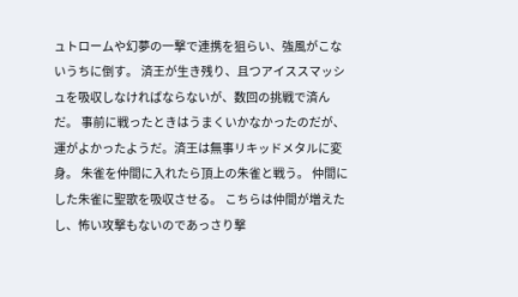ュトロームや幻夢の一撃で連携を狙らい、強風がこないうちに倒す。 済王が生き残り、且つアイススマッシュを吸収しなければならないが、数回の挑戦で済んだ。 事前に戦ったときはうまくいかなかったのだが、運がよかったようだ。済王は無事リキッドメタルに変身。 朱雀を仲間に入れたら頂上の朱雀と戦う。 仲間にした朱雀に聖歌を吸収させる。 こちらは仲間が増えたし、怖い攻撃もないのであっさり撃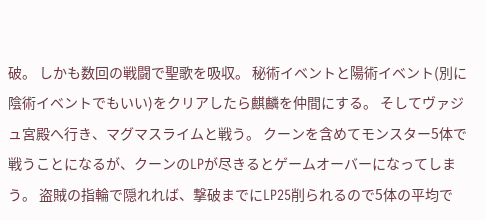破。 しかも数回の戦闘で聖歌を吸収。 秘術イベントと陽術イベント(別に陰術イベントでもいい)をクリアしたら麒麟を仲間にする。 そしてヴァジュ宮殿へ行き、マグマスライムと戦う。 クーンを含めてモンスター5体で戦うことになるが、クーンのLPが尽きるとゲームオーバーになってしまう。 盗賊の指輪で隠れれば、撃破までにLP25削られるので5体の平均で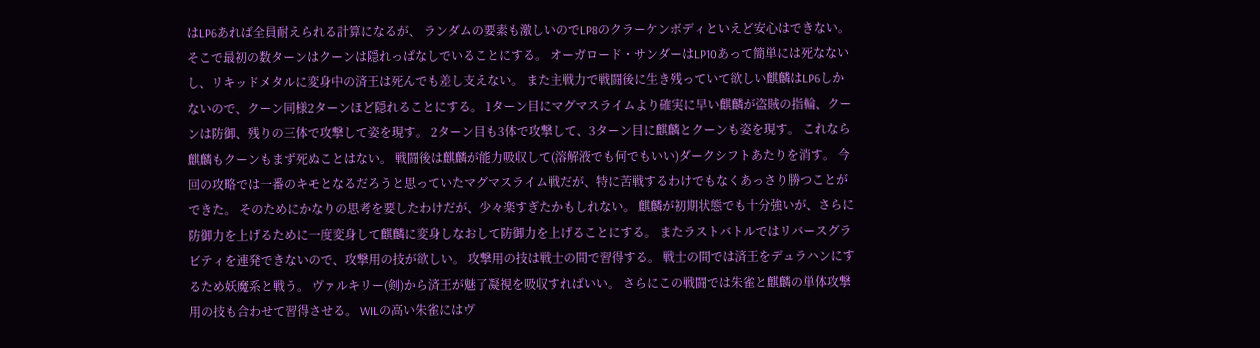はLP6あれば全員耐えられる計算になるが、 ランダムの要素も激しいのでLP8のクラーケンボディといえど安心はできない。 そこで最初の数ターンはクーンは隠れっぱなしでいることにする。 オーガロード・サンダーはLP10あって簡単には死なないし、リキッドメタルに変身中の済王は死んでも差し支えない。 また主戦力で戦闘後に生き残っていて欲しい麒麟はLP6しかないので、クーン同様2ターンほど隠れることにする。 1ターン目にマグマスライムより確実に早い麒麟が盗賊の指輪、クーンは防御、残りの三体で攻撃して姿を現す。 2ターン目も3体で攻撃して、3ターン目に麒麟とクーンも姿を現す。 これなら麒麟もクーンもまず死ぬことはない。 戦闘後は麒麟が能力吸収して(溶解液でも何でもいい)ダークシフトあたりを消す。 今回の攻略では一番のキモとなるだろうと思っていたマグマスライム戦だが、特に苦戦するわけでもなくあっさり勝つことができた。 そのためにかなりの思考を要したわけだが、少々楽すぎたかもしれない。 麒麟が初期状態でも十分強いが、さらに防御力を上げるために一度変身して麒麟に変身しなおして防御力を上げることにする。 またラストバトルではリバースグラビティを連発できないので、攻撃用の技が欲しい。 攻撃用の技は戦士の間で習得する。 戦士の間では済王をデュラハンにするため妖魔系と戦う。 ヴァルキリー(剣)から済王が魅了凝視を吸収すればいい。 さらにこの戦闘では朱雀と麒麟の単体攻撃用の技も合わせて習得させる。 WILの高い朱雀にはヴ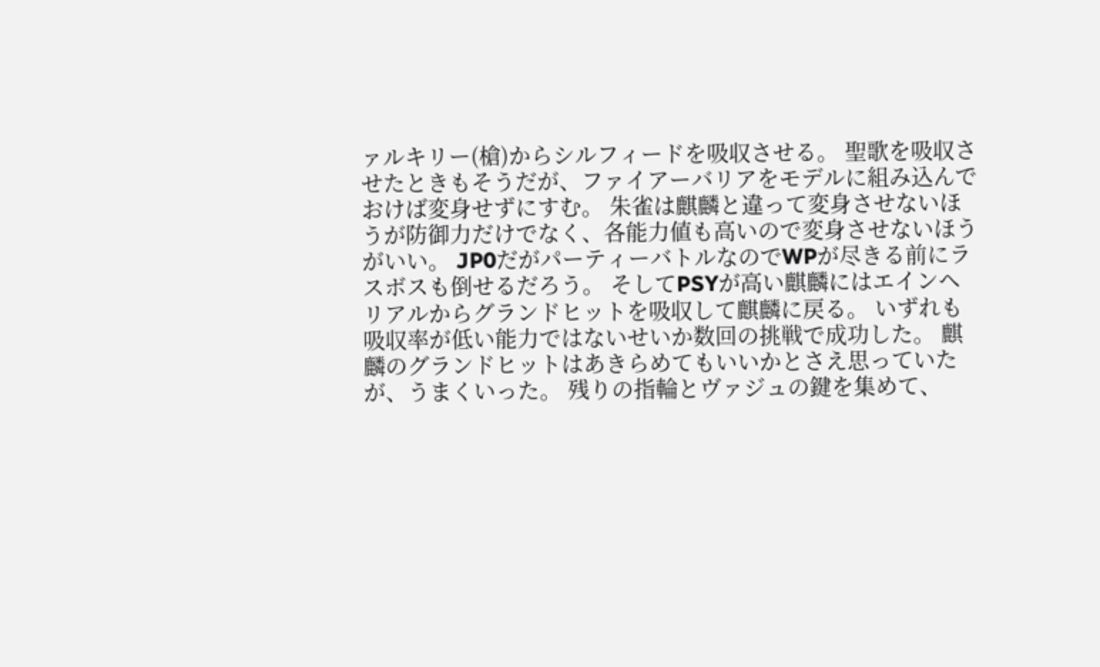ァルキリー(槍)からシルフィードを吸収させる。 聖歌を吸収させたときもそうだが、ファイアーバリアをモデルに組み込んでおけば変身せずにすむ。 朱雀は麒麟と違って変身させないほうが防御力だけでなく、各能力値も高いので変身させないほうがいい。 JP0だがパーティーバトルなのでWPが尽きる前にラスボスも倒せるだろう。 そしてPSYが高い麒麟にはエインヘリアルからグランドヒットを吸収して麒麟に戻る。 いずれも吸収率が低い能力ではないせいか数回の挑戦で成功した。 麒麟のグランドヒットはあきらめてもいいかとさえ思っていたが、うまくいった。 残りの指輪とヴァジュの鍵を集めて、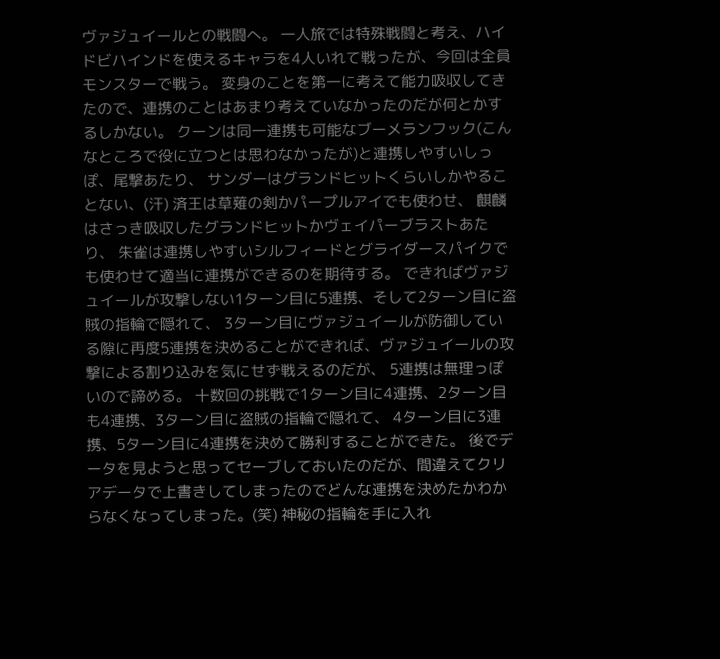ヴァジュイールとの戦闘へ。 一人旅では特殊戦闘と考え、ハイドビハインドを使えるキャラを4人いれて戦ったが、今回は全員モンスターで戦う。 変身のことを第一に考えて能力吸収してきたので、連携のことはあまり考えていなかったのだが何とかするしかない。 クーンは同一連携も可能なブーメランフック(こんなところで役に立つとは思わなかったが)と連携しやすいしっぽ、尾撃あたり、 サンダーはグランドヒットくらいしかやることない、(汗) 済王は草薙の剣かパープルアイでも使わせ、 麒麟はさっき吸収したグランドヒットかヴェイパーブラストあたり、 朱雀は連携しやすいシルフィードとグライダースパイクでも使わせて適当に連携ができるのを期待する。 できればヴァジュイールが攻撃しない1ターン目に5連携、そして2ターン目に盗賊の指輪で隠れて、 3ターン目にヴァジュイールが防御している隙に再度5連携を決めることができれば、ヴァジュイールの攻撃による割り込みを気にせず戦えるのだが、 5連携は無理っぽいので諦める。 十数回の挑戦で1ターン目に4連携、2ターン目も4連携、3ターン目に盗賊の指輪で隠れて、 4ターン目に3連携、5ターン目に4連携を決めて勝利することができた。 後でデータを見ようと思ってセーブしておいたのだが、間違えてクリアデータで上書きしてしまったのでどんな連携を決めたかわからなくなってしまった。(笑) 神秘の指輪を手に入れ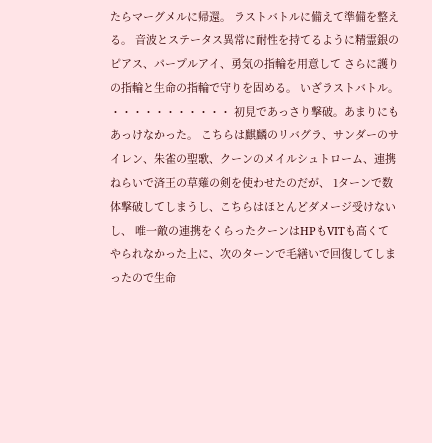たらマーグメルに帰還。 ラストバトルに備えて準備を整える。 音波とステータス異常に耐性を持てるように精霊銀のピアス、パープルアイ、勇気の指輪を用意して さらに護りの指輪と生命の指輪で守りを固める。 いざラストバトル。 ・・・・・・・・・・・ 初見であっさり撃破。あまりにもあっけなかった。 こちらは麒麟のリバグラ、サンダーのサイレン、朱雀の聖歌、クーンのメイルシュトローム、連携ねらいで済王の草薙の剣を使わせたのだが、 1ターンで数体撃破してしまうし、こちらはほとんどダメージ受けないし、 唯一敵の連携をくらったクーンはHPもVITも高くてやられなかった上に、次のターンで毛繕いで回復してしまったので生命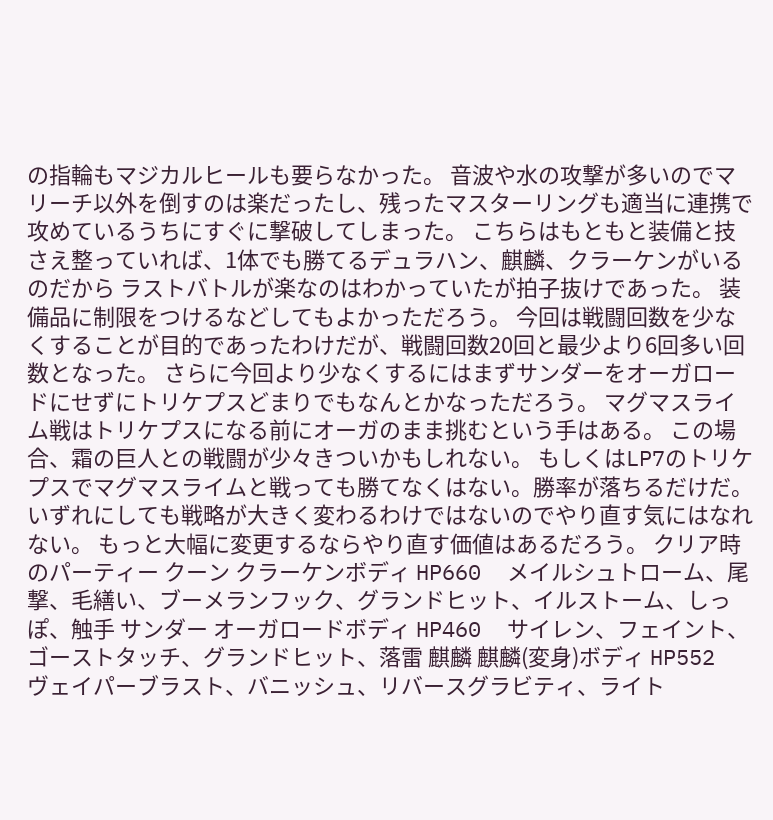の指輪もマジカルヒールも要らなかった。 音波や水の攻撃が多いのでマリーチ以外を倒すのは楽だったし、残ったマスターリングも適当に連携で攻めているうちにすぐに撃破してしまった。 こちらはもともと装備と技さえ整っていれば、1体でも勝てるデュラハン、麒麟、クラーケンがいるのだから ラストバトルが楽なのはわかっていたが拍子抜けであった。 装備品に制限をつけるなどしてもよかっただろう。 今回は戦闘回数を少なくすることが目的であったわけだが、戦闘回数20回と最少より6回多い回数となった。 さらに今回より少なくするにはまずサンダーをオーガロードにせずにトリケプスどまりでもなんとかなっただろう。 マグマスライム戦はトリケプスになる前にオーガのまま挑むという手はある。 この場合、霜の巨人との戦闘が少々きついかもしれない。 もしくはLP7のトリケプスでマグマスライムと戦っても勝てなくはない。勝率が落ちるだけだ。 いずれにしても戦略が大きく変わるわけではないのでやり直す気にはなれない。 もっと大幅に変更するならやり直す価値はあるだろう。 クリア時のパーティー クーン クラーケンボディ HP660  メイルシュトローム、尾撃、毛繕い、ブーメランフック、グランドヒット、イルストーム、しっぽ、触手 サンダー オーガロードボディ HP460  サイレン、フェイント、ゴーストタッチ、グランドヒット、落雷 麒麟 麒麟(変身)ボディ HP552  ヴェイパーブラスト、バニッシュ、リバースグラビティ、ライト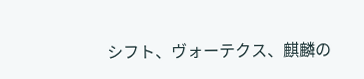シフト、ヴォーテクス、麒麟の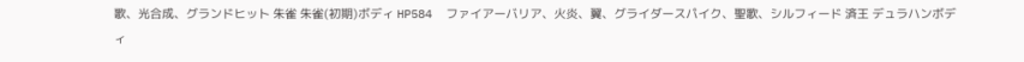歌、光合成、グランドヒット 朱雀 朱雀(初期)ボディ HP584  ファイアーバリア、火炎、翼、グライダースパイク、聖歌、シルフィード 済王 デュラハンボディ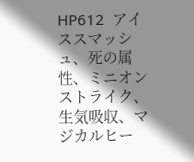HP612  アイススマッシュ、死の属性、ミニオンストライク、生気吸収、マジカルヒー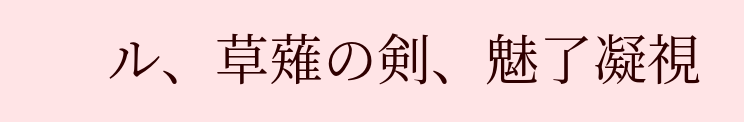ル、草薙の剣、魅了凝視